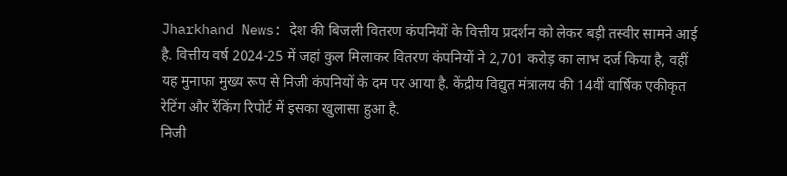Jharkhand News: देश की बिजली वितरण कंपनियों के वित्तीय प्रदर्शन को लेकर बड़ी तस्वीर सामने आई है. वित्तीय वर्ष 2024-25 में जहां कुल मिलाकर वितरण कंपनियों ने 2,701 करोड़ का लाभ दर्ज किया है, वहीं यह मुनाफा मुख्य रूप से निजी कंपनियों के दम पर आया है. केंद्रीय विद्युत मंत्रालय की 14वीं वार्षिक एकीकृत रेटिंग और रैंकिंग रिपोर्ट में इसका खुलासा हुआ है.
निजी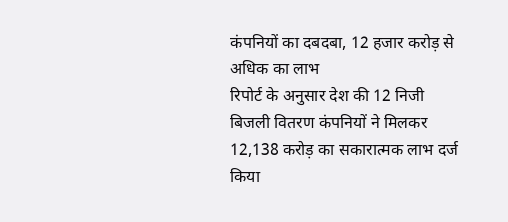कंपनियों का दबदबा, 12 हजार करोड़ से अधिक का लाभ
रिपोर्ट के अनुसार देश की 12 निजी बिजली वितरण कंपनियों ने मिलकर 12,138 करोड़ का सकारात्मक लाभ दर्ज किया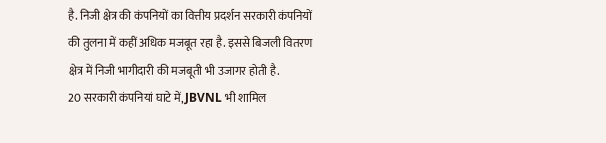है. निजी क्षेत्र की कंपनियों का वित्तीय प्रदर्शन सरकारी कंपनियों की तुलना में कहीं अधिक मजबूत रहा है. इससे बिजली वितरण क्षेत्र में निजी भागीदारी की मजबूती भी उजागर होती है.
20 सरकारी कंपनियां घाटे में, JBVNL भी शामिल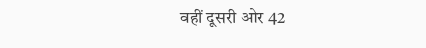वहीं दूसरी ओर 42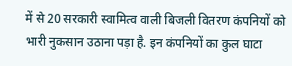में से 20 सरकारी स्वामित्व वाली बिजली वितरण कंपनियों को भारी नुकसान उठाना पड़ा है. इन कंपनियों का कुल घाटा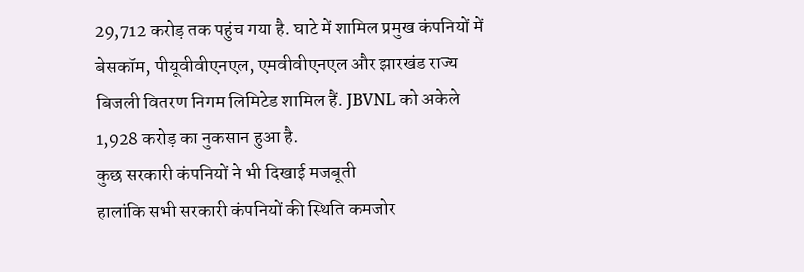29,712 करोड़ तक पहुंच गया है. घाटे में शामिल प्रमुख कंपनियों में बेसकॉम, पीयूवीवीएनएल, एमवीवीएनएल और झारखंड राज्य बिजली वितरण निगम लिमिटेड शामिल हैं. JBVNL को अकेले 1,928 करोड़ का नुकसान हुआ है.
कुछ सरकारी कंपनियों ने भी दिखाई मजबूती
हालांकि सभी सरकारी कंपनियों की स्थिति कमजोर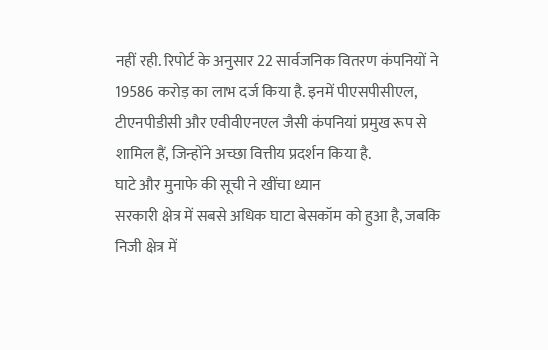नहीं रही. रिपोर्ट के अनुसार 22 सार्वजनिक वितरण कंपनियों ने 19586 करोड़ का लाभ दर्ज किया है. इनमें पीएसपीसीएल, टीएनपीडीसी और एवीवीएनएल जैसी कंपनियां प्रमुख रूप से शामिल हैं, जिन्होंने अच्छा वित्तीय प्रदर्शन किया है.
घाटे और मुनाफे की सूची ने खींचा ध्यान
सरकारी क्षेत्र में सबसे अधिक घाटा बेसकॉम को हुआ है, जबकि निजी क्षेत्र में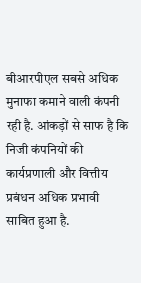बीआरपीएल सबसे अधिक मुनाफा कमाने वाली कंपनी रही है. आंकड़ों से साफ है कि निजी कंपनियों की कार्यप्रणाली और वित्तीय प्रबंधन अधिक प्रभावी साबित हुआ है.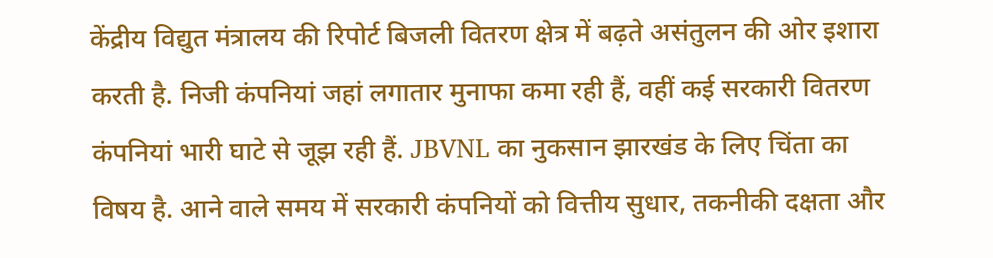केंद्रीय विद्युत मंत्रालय की रिपोर्ट बिजली वितरण क्षेत्र में बढ़ते असंतुलन की ओर इशारा करती है. निजी कंपनियां जहां लगातार मुनाफा कमा रही हैं, वहीं कई सरकारी वितरण कंपनियां भारी घाटे से जूझ रही हैं. JBVNL का नुकसान झारखंड के लिए चिंता का विषय है. आने वाले समय में सरकारी कंपनियों को वित्तीय सुधार, तकनीकी दक्षता और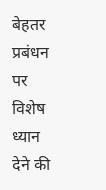बेहतर प्रबंधन पर विशेष ध्यान देने की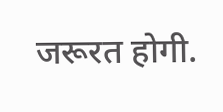जरूरत होगी.